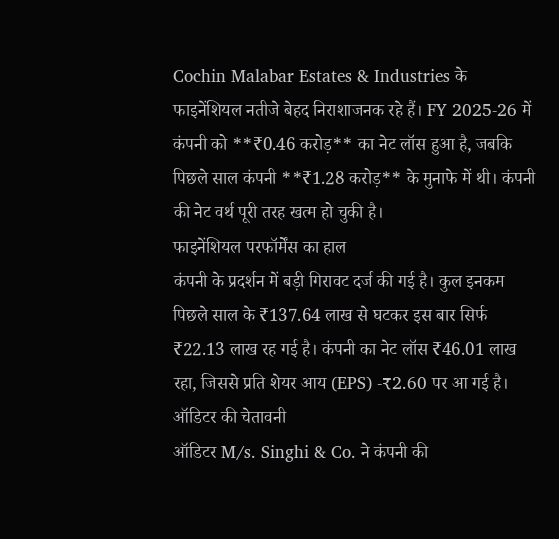Cochin Malabar Estates & Industries के फाइनेंशियल नतीजे बेहद निराशाजनक रहे हैं। FY 2025-26 में कंपनी को **₹0.46 करोड़** का नेट लॉस हुआ है, जबकि पिछले साल कंपनी **₹1.28 करोड़** के मुनाफे में थी। कंपनी की नेट वर्थ पूरी तरह खत्म हो चुकी है।
फाइनेंशियल परफॉर्मेंस का हाल
कंपनी के प्रदर्शन में बड़ी गिरावट दर्ज की गई है। कुल इनकम पिछले साल के ₹137.64 लाख से घटकर इस बार सिर्फ ₹22.13 लाख रह गई है। कंपनी का नेट लॉस ₹46.01 लाख रहा, जिससे प्रति शेयर आय (EPS) -₹2.60 पर आ गई है।
ऑडिटर की चेतावनी
ऑडिटर M/s. Singhi & Co. ने कंपनी की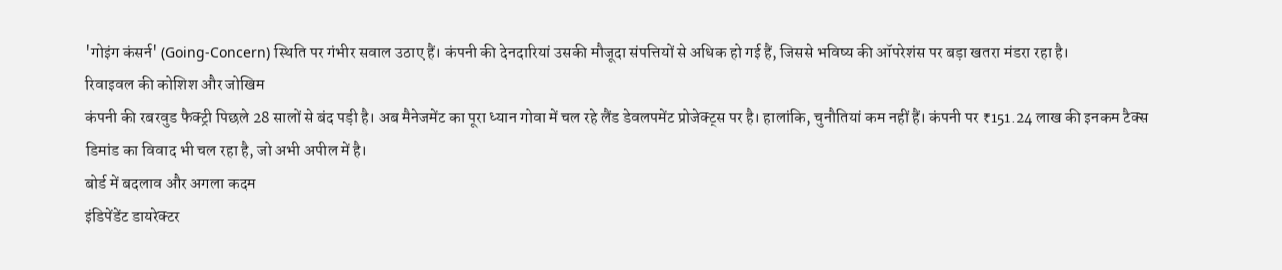'गोइंग कंसर्न' (Going-Concern) स्थिति पर गंभीर सवाल उठाए हैं। कंपनी की देनदारियां उसकी मौजूदा संपत्तियों से अधिक हो गई हैं, जिससे भविष्य की ऑपरेशंस पर बड़ा खतरा मंडरा रहा है।
रिवाइवल की कोशिश और जोखिम
कंपनी की रबरवुड फैक्ट्री पिछले 28 सालों से बंद पड़ी है। अब मैनेजमेंट का पूरा ध्यान गोवा में चल रहे लैंड डेवलपमेंट प्रोजेक्ट्स पर है। हालांकि, चुनौतियां कम नहीं हैं। कंपनी पर ₹151.24 लाख की इनकम टैक्स डिमांड का विवाद भी चल रहा है, जो अभी अपील में है।
बोर्ड में बदलाव और अगला कदम
इंडिपेंडेंट डायरेक्टर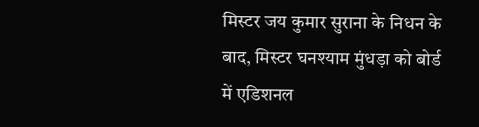मिस्टर जय कुमार सुराना के निधन के बाद, मिस्टर घनश्याम मुंधड़ा को बोर्ड में एडिशनल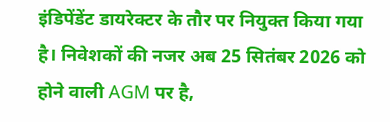इंडिपेंडेंट डायरेक्टर के तौर पर नियुक्त किया गया है। निवेशकों की नजर अब 25 सितंबर 2026 को होने वाली AGM पर है,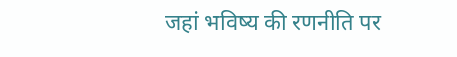जहां भविष्य की रणनीति पर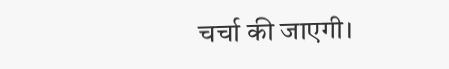चर्चा की जाएगी।